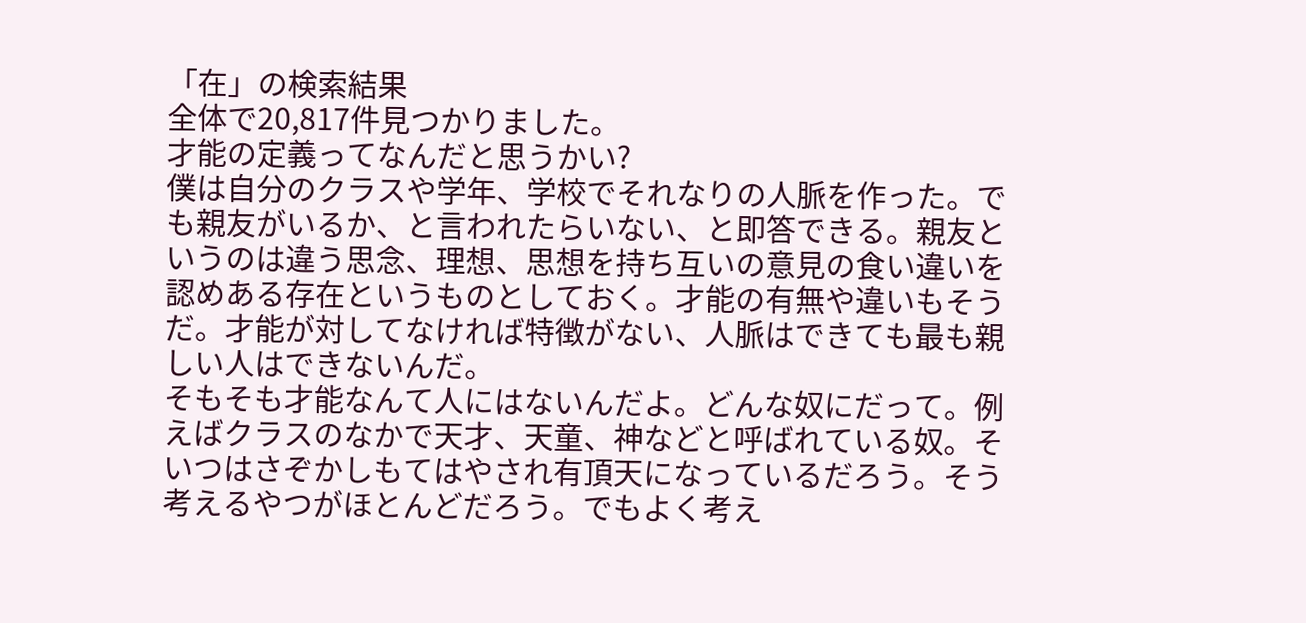「在」の検索結果
全体で20,817件見つかりました。
才能の定義ってなんだと思うかい?
僕は自分のクラスや学年、学校でそれなりの人脈を作った。でも親友がいるか、と言われたらいない、と即答できる。親友というのは違う思念、理想、思想を持ち互いの意見の食い違いを認めある存在というものとしておく。才能の有無や違いもそうだ。才能が対してなければ特徴がない、人脈はできても最も親しい人はできないんだ。
そもそも才能なんて人にはないんだよ。どんな奴にだって。例えばクラスのなかで天才、天童、神などと呼ばれている奴。そいつはさぞかしもてはやされ有頂天になっているだろう。そう考えるやつがほとんどだろう。でもよく考え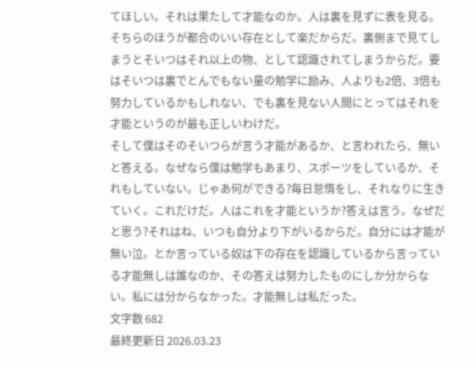てほしい。それは果たして才能なのか。人は裏を見ずに表を見る。そちらのほうが都合のいい存在として楽だからだ。裏側まで見てしまうとそいつはそれ以上の物、として認識されてしまうからだ。要はそいつは裏でとんでもない量の勉学に励み、人よりも2倍、3倍も努力しているかもしれない、でも裏を見ない人間にとってはそれを才能というのが最も正しいわけだ。
そして僕はそのそいつらが言う才能があるか、と言われたら、無いと答える。なぜなら僕は勉学もあまり、スポーツをしているか、それもしていない。じゃあ何ができる?毎日怠惰をし、それなりに生きていく。これだけだ。人はこれを才能というか?答えは言う。なぜだと思う?それはね、いつも自分より下がいるからだ。自分には才能が無い泣。とか言っている奴は下の存在を認識しているから言っている才能無しは誰なのか、その答えは努力したものにしか分からない。私には分からなかった。才能無しは私だった。
文字数 682
最終更新日 2026.03.23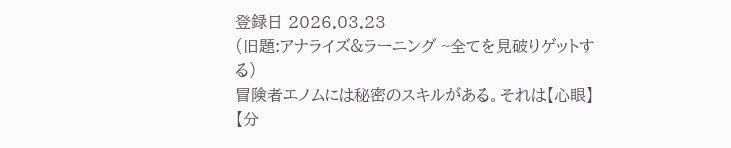登録日 2026.03.23
(旧題:アナライズ&ラーニング ~全てを見破りゲットする)
冒険者エノムには秘密のスキルがある。それは【心眼】【分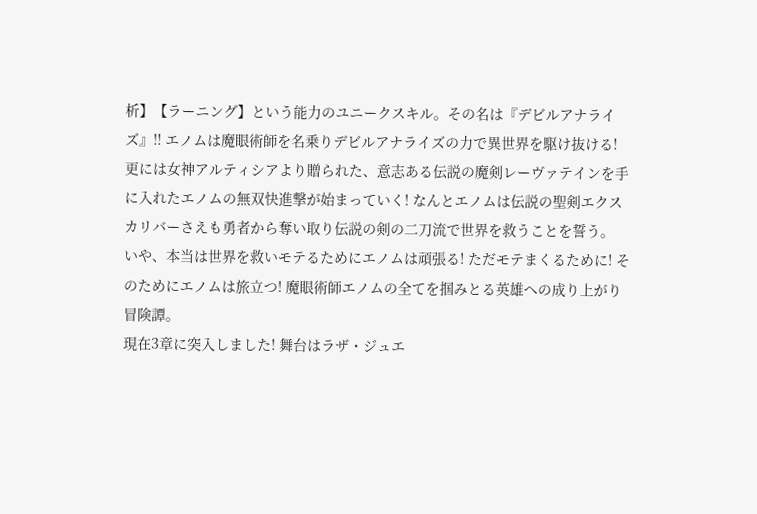析】【ラーニング】という能力のユニークスキル。その名は『デビルアナライズ』!! エノムは魔眼術師を名乗りデビルアナライズの力で異世界を駆け抜ける!
更には女神アルティシアより贈られた、意志ある伝説の魔剣レーヴァテインを手に入れたエノムの無双快進撃が始まっていく! なんとエノムは伝説の聖剣エクスカリバーさえも勇者から奪い取り伝説の剣の二刀流で世界を救うことを誓う。
いや、本当は世界を救いモテるためにエノムは頑張る! ただモテまくるために! そのためにエノムは旅立つ! 魔眼術師エノムの全てを掴みとる英雄への成り上がり冒険譚。
現在3章に突入しました! 舞台はラザ・ジュエ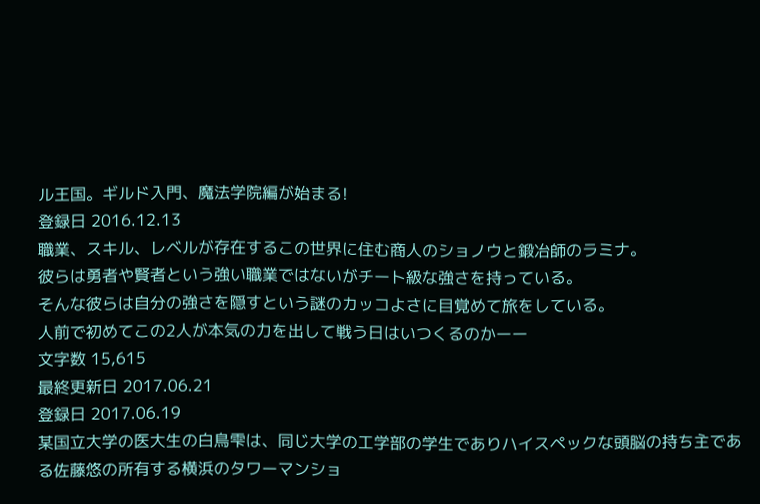ル王国。ギルド入門、魔法学院編が始まる!
登録日 2016.12.13
職業、スキル、レベルが存在するこの世界に住む商人のショノウと鍛冶師のラミナ。
彼らは勇者や賢者という強い職業ではないがチート級な強さを持っている。
そんな彼らは自分の強さを隠すという謎のカッコよさに目覚めて旅をしている。
人前で初めてこの2人が本気の力を出して戦う日はいつくるのかーー
文字数 15,615
最終更新日 2017.06.21
登録日 2017.06.19
某国立大学の医大生の白鳥雫は、同じ大学の工学部の学生でありハイスペックな頭脳の持ち主である佐藤悠の所有する横浜のタワーマンショ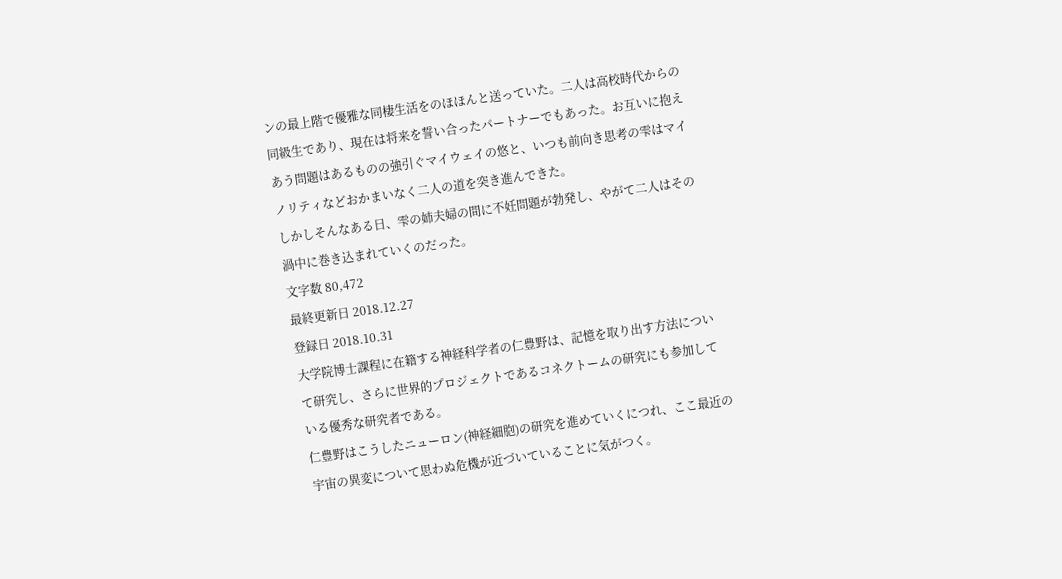ンの最上階で優雅な同棲生活をのほほんと送っていた。二人は高校時代からの同級生であり、現在は将来を誓い合ったパートナーでもあった。お互いに抱えあう問題はあるものの強引ぐマイウェイの悠と、いつも前向き思考の雫はマイノリティなどおかまいなく二人の道を突き進んできた。
しかしそんなある日、雫の姉夫婦の間に不妊問題が勃発し、やがて二人はその渦中に巻き込まれていくのだった。
文字数 80,472
最終更新日 2018.12.27
登録日 2018.10.31
大学院博士課程に在籍する神経科学者の仁豊野は、記憶を取り出す方法について研究し、さらに世界的プロジェクトであるコネクトームの研究にも参加している優秀な研究者である。
仁豊野はこうしたニューロン(神経細胞)の研究を進めていくにつれ、ここ最近の宇宙の異変について思わぬ危機が近づいていることに気がつく。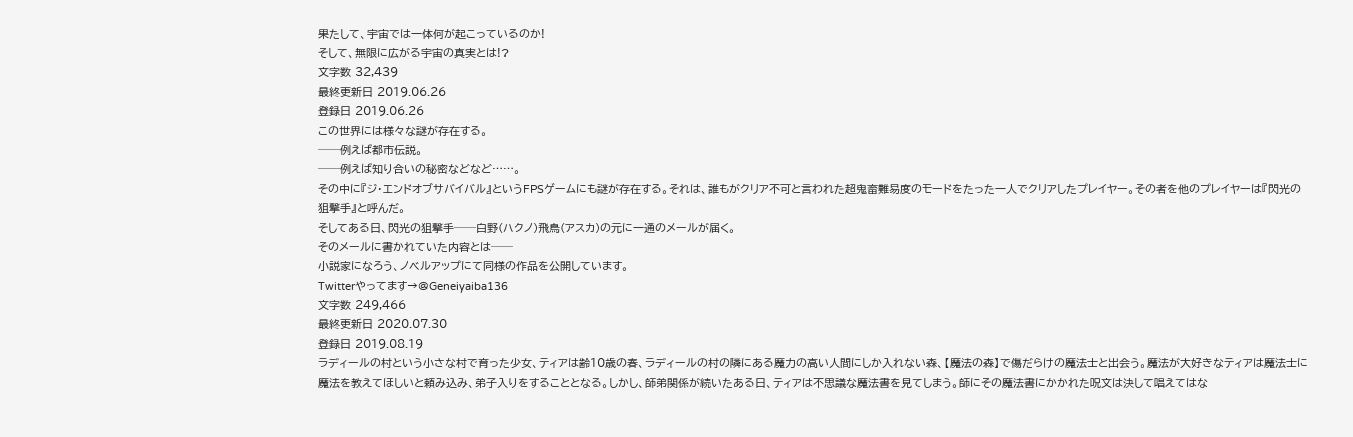果たして、宇宙では一体何が起こっているのか!
そして、無限に広がる宇宙の真実とは!?
文字数 32,439
最終更新日 2019.06.26
登録日 2019.06.26
この世界には様々な謎が存在する。
──例えば都市伝説。
──例えば知り合いの秘密などなど……。
その中に『ジ・エンドオブサバイバル』というFPSゲームにも謎が存在する。それは、誰もがクリア不可と言われた超鬼畜難易度のモードをたった一人でクリアしたプレイヤー。その者を他のプレイヤーは『閃光の狙撃手』と呼んだ。
そしてある日、閃光の狙撃手──白野(ハクノ)飛鳥(アスカ)の元に一通のメールが届く。
そのメールに書かれていた内容とは──
小説家になろう、ノベルアップにて同様の作品を公開しています。
Twitterやってます→@Geneiyaiba136
文字数 249,466
最終更新日 2020.07.30
登録日 2019.08.19
ラディールの村という小さな村で育った少女、ティアは齢10歳の春、ラディールの村の隣にある魔力の高い人間にしか入れない森、【魔法の森】で傷だらけの魔法士と出会う。魔法が大好きなティアは魔法士に魔法を教えてほしいと頼み込み、弟子入りをすることとなる。しかし、師弟関係が続いたある日、ティアは不思議な魔法書を見てしまう。師にその魔法書にかかれた呪文は決して唱えてはな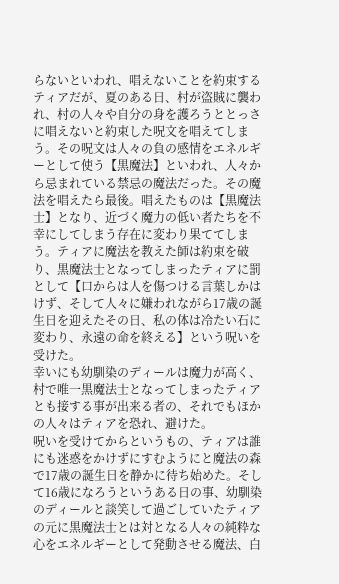らないといわれ、唱えないことを約束するティアだが、夏のある日、村が盗賊に襲われ、村の人々や自分の身を護ろうととっさに唱えないと約束した呪文を唱えてしまう。その呪文は人々の負の感情をエネルギーとして使う【黒魔法】といわれ、人々から忌まれている禁忌の魔法だった。その魔法を唱えたら最後。唱えたものは【黒魔法士】となり、近づく魔力の低い者たちを不幸にしてしまう存在に変わり果ててしまう。ティアに魔法を教えた師は約束を破り、黒魔法士となってしまったティアに罰として【口からは人を傷つける言葉しかはけず、そして人々に嫌われながら17歳の誕生日を迎えたその日、私の体は冷たい石に変わり、永遠の命を終える】という呪いを受けた。
幸いにも幼馴染のディールは魔力が高く、村で唯一黒魔法士となってしまったティアとも接する事が出来る者の、それでもほかの人々はティアを恐れ、避けた。
呪いを受けてからというもの、ティアは誰にも迷惑をかけずにすむようにと魔法の森で17歳の誕生日を静かに待ち始めた。そして16歳になろうというある日の事、幼馴染のディールと談笑して過ごしていたティアの元に黒魔法士とは対となる人々の純粋な心をエネルギーとして発動させる魔法、白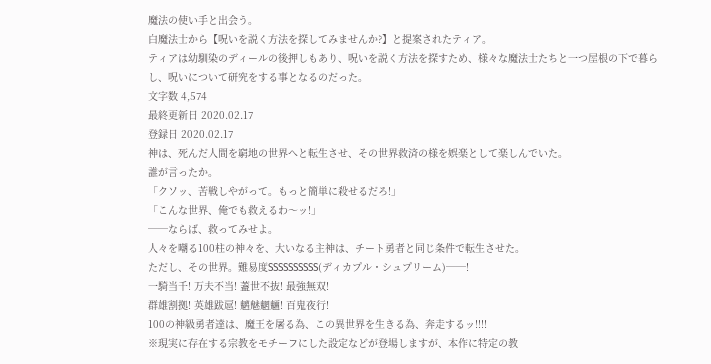魔法の使い手と出会う。
白魔法士から【呪いを説く方法を探してみませんか?】と提案されたティア。
ティアは幼馴染のディールの後押しもあり、呪いを説く方法を探すため、様々な魔法士たちと一つ屋根の下で暮らし、呪いについて研究をする事となるのだった。
文字数 4,574
最終更新日 2020.02.17
登録日 2020.02.17
神は、死んだ人間を窮地の世界へと転生させ、その世界救済の様を娯楽として楽しんでいた。
誰が言ったか。
「クソッ、苦戦しやがって。もっと簡単に殺せるだろ!」
「こんな世界、俺でも救えるわ〜ッ!」
──ならば、救ってみせよ。
人々を嘲る100柱の神々を、大いなる主神は、チート勇者と同じ条件で転生させた。
ただし、その世界。難易度SSSSSSSSSS(ディカプル・シュプリーム)──!
一騎当千! 万夫不当! 蓋世不抜! 最強無双!
群雄割拠! 英雄跋扈! 魑魅魍魎! 百鬼夜行!
100の神級勇者達は、魔王を屠る為、この異世界を生きる為、奔走するッ!!!!
※現実に存在する宗教をモチーフにした設定などが登場しますが、本作に特定の教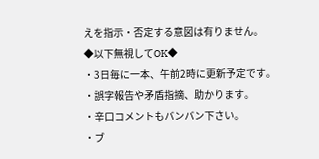えを指示・否定する意図は有りません。
◆以下無視してOK◆
・3日毎に一本、午前2時に更新予定です。
・誤字報告や矛盾指摘、助かります。
・辛口コメントもバンバン下さい。
・ブ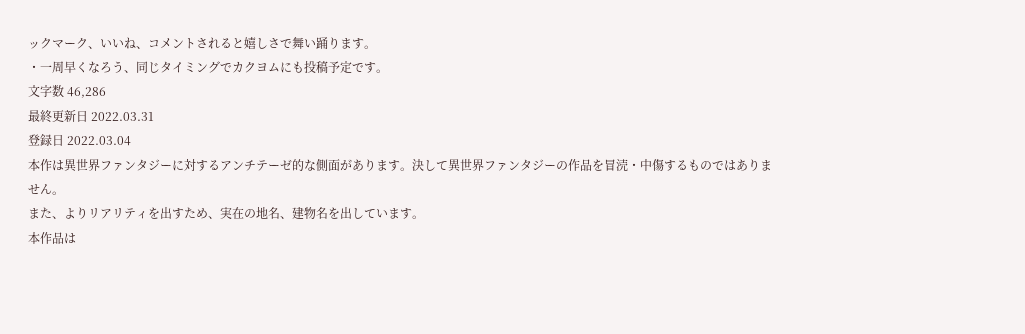ックマーク、いいね、コメントされると嬉しさで舞い踊ります。
・一周早くなろう、同じタイミングでカクヨムにも投稿予定です。
文字数 46,286
最終更新日 2022.03.31
登録日 2022.03.04
本作は異世界ファンタジーに対するアンチテーゼ的な側面があります。決して異世界ファンタジーの作品を冒涜・中傷するものではありません。
また、よりリアリティを出すため、実在の地名、建物名を出しています。
本作品は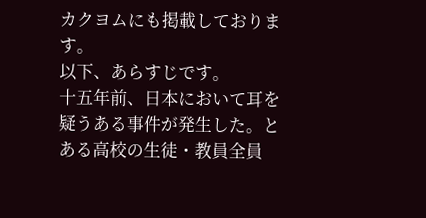カクヨムにも掲載しております。
以下、あらすじです。
十五年前、日本において耳を疑うある事件が発生した。とある高校の生徒・教員全員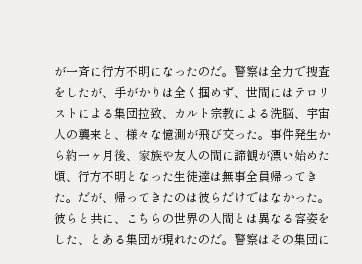が一斉に行方不明になったのだ。警察は全力で捜査をしたが、手がかりは全く掴めず、世間にはテロリストによる集団拉致、カルト宗教による洗脳、宇宙人の襲来と、様々な憶測が飛び交った。事件発生から約一ヶ月後、家族や友人の間に諦観が漂い始めた頃、行方不明となった生徒達は無事全員帰ってきた。だが、帰ってきたのは彼らだけではなかった。彼らと共に、こちらの世界の人間とは異なる容姿をした、とある集団が現れたのだ。警察はその集団に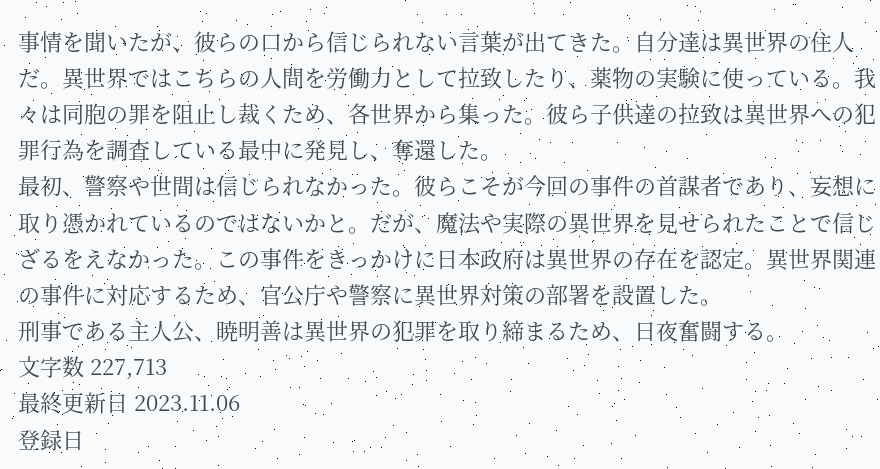事情を聞いたが、彼らの口から信じられない言葉が出てきた。自分達は異世界の住人だ。異世界ではこちらの人間を労働力として拉致したり、薬物の実験に使っている。我々は同胞の罪を阻止し裁くため、各世界から集った。彼ら子供達の拉致は異世界への犯罪行為を調査している最中に発見し、奪還した。
最初、警察や世間は信じられなかった。彼らこそが今回の事件の首謀者であり、妄想に取り憑かれているのではないかと。だが、魔法や実際の異世界を見せられたことで信じざるをえなかった。この事件をきっかけに日本政府は異世界の存在を認定。異世界関連の事件に対応するため、官公庁や警察に異世界対策の部署を設置した。
刑事である主人公、暁明善は異世界の犯罪を取り締まるため、日夜奮闘する。
文字数 227,713
最終更新日 2023.11.06
登録日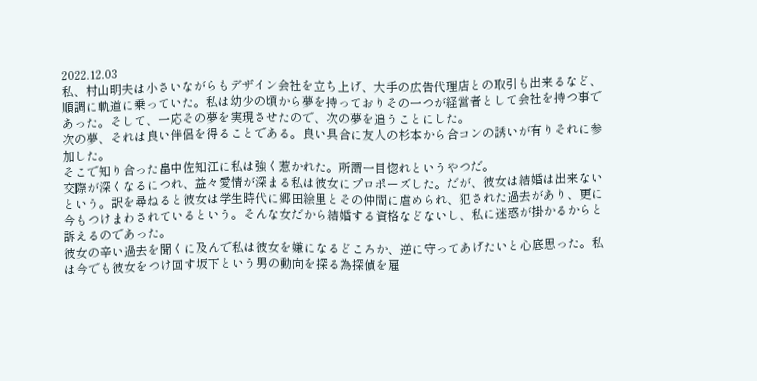2022.12.03
私、村山明夫は小さいながらもデザイン会社を立ち上げ、大手の広告代理店との取引も出来るなど、順調に軌道に乗っていた。私は幼少の頃から夢を持っておりその一つが経営者として会社を持つ事であった。そして、一応その夢を実現させたので、次の夢を追うことにした。
次の夢、それは良い伴侶を得ることである。良い具合に友人の杉本から合コンの誘いが有りそれに参加した。
そこで知り合った畠中佐知江に私は強く惹かれた。所謂一目惚れというやつだ。
交際が深くなるにつれ、益々愛情が深まる私は彼女にプロポーズした。だが、彼女は結婚は出来ないという。訳を尋ねると彼女は学生時代に郷田絵里とその仲間に虐められ、犯された過去があり、更に今もつけまわされているという。そんな女だから結婚する資格などないし、私に迷惑が掛かるからと訴えるのであった。
彼女の辛い過去を聞くに及んで私は彼女を嫌になるどころか、逆に守ってあげたいと心底思った。私は今でも彼女をつけ回す坂下という男の動向を探る為探偵を雇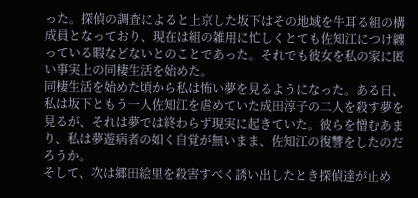った。探偵の調査によると上京した坂下はその地域を牛耳る組の構成員となっており、現在は組の雑用に忙しくとても佐知江につけ纏っている暇などないとのことであった。それでも彼女を私の家に匿い事実上の同棲生活を始めた。
同棲生活を始めた頃から私は怖い夢を見るようになった。ある日、私は坂下ともう一人佐知江を虐めていた成田淳子の二人を殺す夢を見るが、それは夢では終わらず現実に起きていた。彼らを憎むあまり、私は夢遊病者の如く自覚が無いまま、佐知江の復讐をしたのだろうか。
そして、次は郷田絵里を殺害すべく誘い出したとき探偵達が止め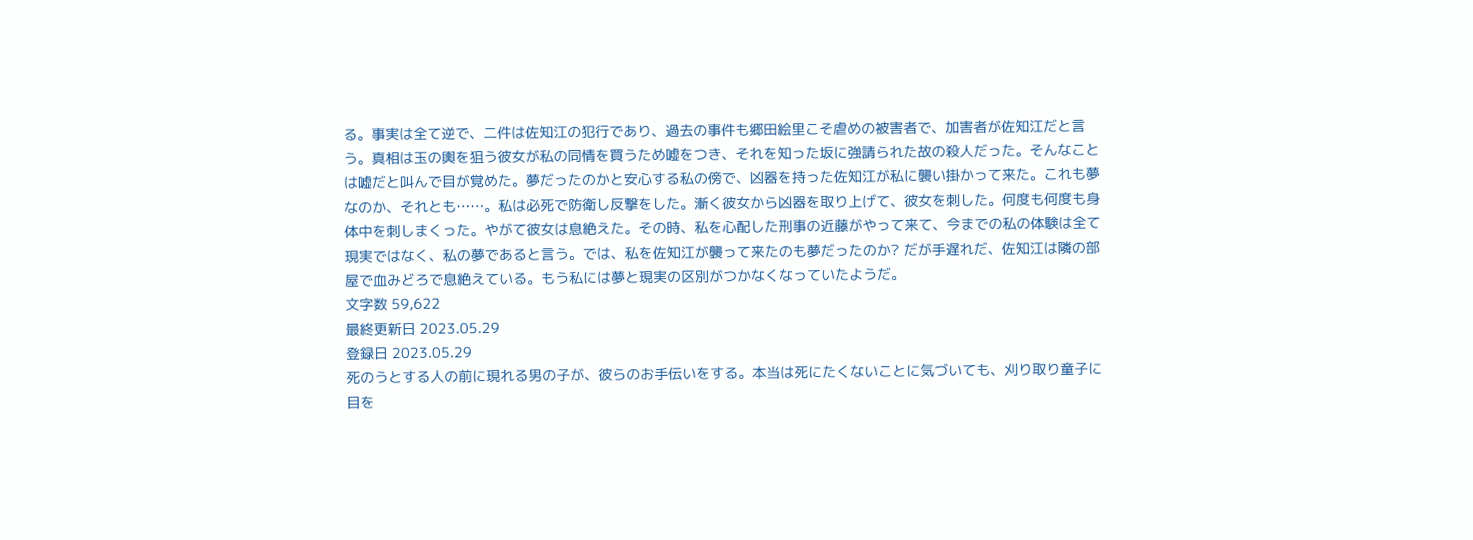る。事実は全て逆で、二件は佐知江の犯行であり、過去の事件も郷田絵里こそ虐めの被害者で、加害者が佐知江だと言う。真相は玉の輿を狙う彼女が私の同情を買うため嘘をつき、それを知った坂に強請られた故の殺人だった。そんなことは嘘だと叫んで目が覚めた。夢だったのかと安心する私の傍で、凶器を持った佐知江が私に襲い掛かって来た。これも夢なのか、それとも……。私は必死で防衛し反撃をした。漸く彼女から凶器を取り上げて、彼女を刺した。何度も何度も身体中を刺しまくった。やがて彼女は息絶えた。その時、私を心配した刑事の近藤がやって来て、今までの私の体験は全て現実ではなく、私の夢であると言う。では、私を佐知江が襲って来たのも夢だったのか? だが手遅れだ、佐知江は隣の部屋で血みどろで息絶えている。もう私には夢と現実の区別がつかなくなっていたようだ。
文字数 59,622
最終更新日 2023.05.29
登録日 2023.05.29
死のうとする人の前に現れる男の子が、彼らのお手伝いをする。本当は死にたくないことに気づいても、刈り取り童子に目を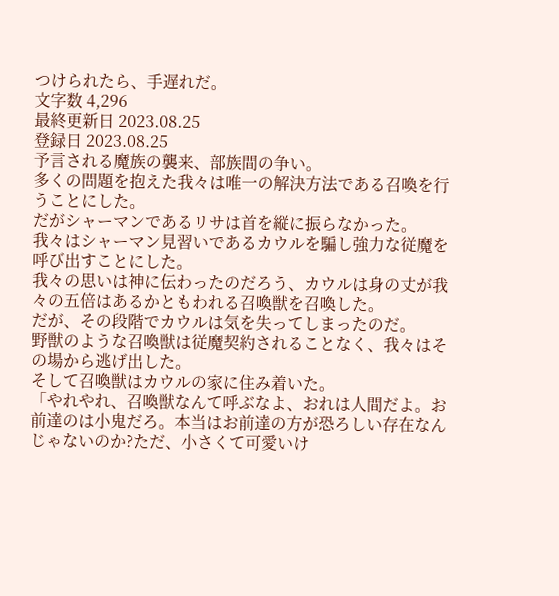つけられたら、手遅れだ。
文字数 4,296
最終更新日 2023.08.25
登録日 2023.08.25
予言される魔族の襲来、部族間の争い。
多くの問題を抱えた我々は唯一の解決方法である召喚を行うことにした。
だがシャーマンであるリサは首を縦に振らなかった。
我々はシャーマン見習いであるカウルを騙し強力な従魔を呼び出すことにした。
我々の思いは神に伝わったのだろう、カウルは身の丈が我々の五倍はあるかともわれる召喚獣を召喚した。
だが、その段階でカウルは気を失ってしまったのだ。
野獣のような召喚獣は従魔契約されることなく、我々はその場から逃げ出した。
そして召喚獣はカウルの家に住み着いた。
「やれやれ、召喚獣なんて呼ぶなよ、おれは人間だよ。お前達のは小鬼だろ。本当はお前達の方が恐ろしい存在なんじゃないのか?ただ、小さくて可愛いけ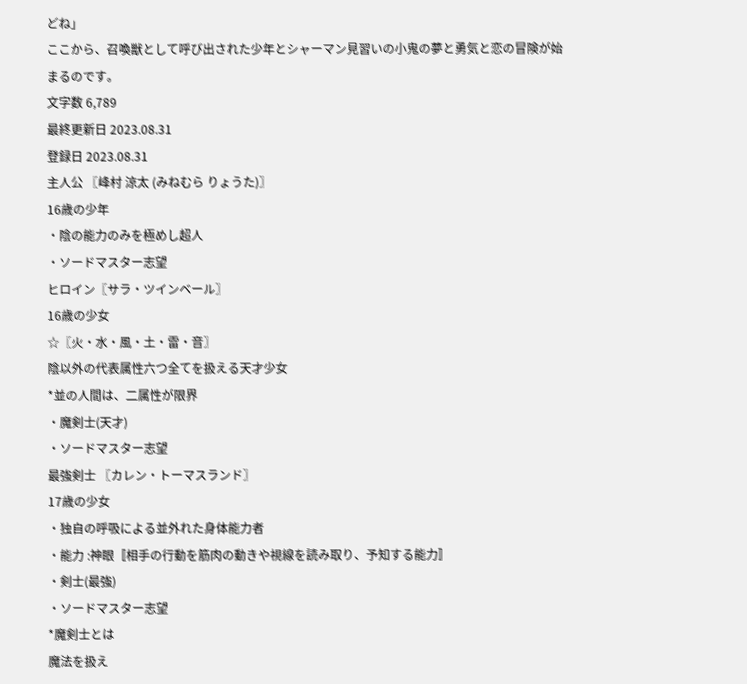どね」
ここから、召喚獣として呼び出された少年とシャーマン見習いの小鬼の夢と勇気と恋の冒険が始まるのです。
文字数 6,789
最終更新日 2023.08.31
登録日 2023.08.31
主人公 〖峰村 涼太 (みねむら りょうた)〗
16歳の少年
・陰の能力のみを極めし超人
・ソードマスター志望
ヒロイン〖サラ・ツインベール〗
16歳の少女
☆〖火・水・風・土・雷・音〗
陰以外の代表属性六つ全てを扱える天才少女
*並の人間は、二属性が限界
・魔剣士(天才)
・ソードマスター志望
最強剣士 〖カレン・トーマスランド〗
17歳の少女
・独自の呼吸による並外れた身体能力者
・能力 :神眼〚相手の行動を筋肉の動きや視線を読み取り、予知する能力〛
・剣士(最強)
・ソードマスター志望
*魔剣士とは
魔法を扱え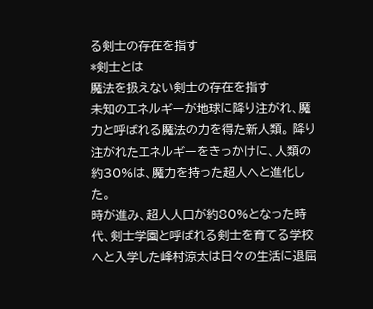る剣士の存在を指す
*剣士とは
魔法を扱えない剣士の存在を指す
未知のエネルギーが地球に降り注がれ、魔力と呼ばれる魔法の力を得た新人類。 降り注がれたエネルギーをきっかけに、人類の約30%は、魔力を持った超人へと進化した。
時が進み、超人人口が約80%となった時代、剣士学園と呼ばれる剣士を育てる学校へと入学した峰村涼太は日々の生活に退屈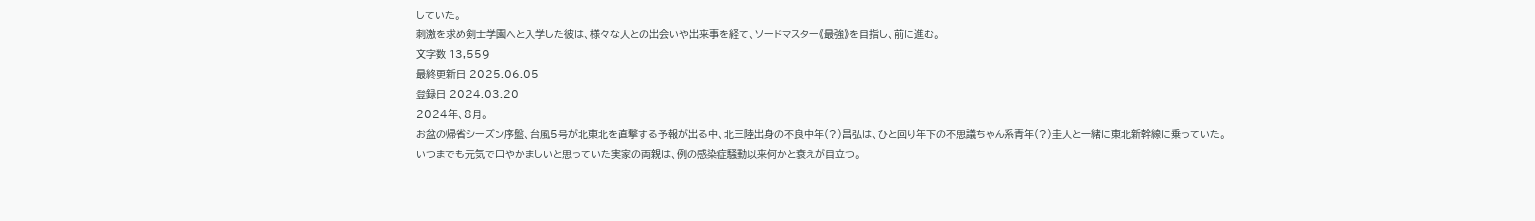していた。
刺激を求め剣士学園へと入学した彼は、様々な人との出会いや出来事を経て、ソードマスター《最強》を目指し、前に進む。
文字数 13,559
最終更新日 2025.06.05
登録日 2024.03.20
2024年、8月。
お盆の帰省シーズン序盤、台風5号が北東北を直撃する予報が出る中、北三陸出身の不良中年(?)昌弘は、ひと回り年下の不思議ちゃん系青年(?)圭人と一緒に東北新幹線に乗っていた。
いつまでも元気で口やかましいと思っていた実家の両親は、例の感染症騒動以来何かと衰えが目立つ。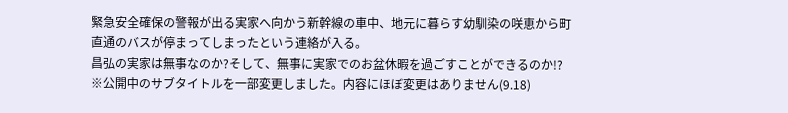緊急安全確保の警報が出る実家へ向かう新幹線の車中、地元に暮らす幼馴染の咲恵から町直通のバスが停まってしまったという連絡が入る。
昌弘の実家は無事なのか?そして、無事に実家でのお盆休暇を過ごすことができるのか!?
※公開中のサブタイトルを一部変更しました。内容にほぼ変更はありません(9.18)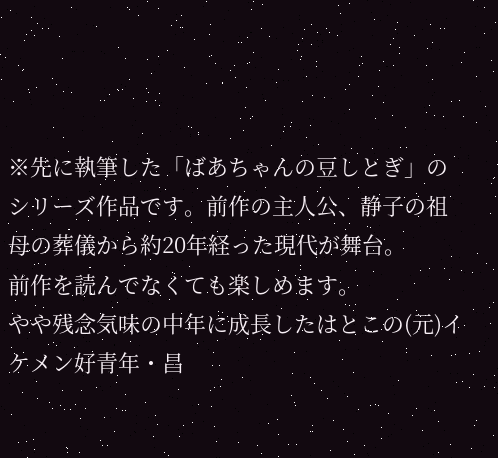※先に執筆した「ばあちゃんの豆しとぎ」のシリーズ作品です。前作の主人公、静子の祖母の葬儀から約20年経った現代が舞台。
前作を読んでなくても楽しめます。
やや残念気味の中年に成長したはとこの(元)イケメン好青年・昌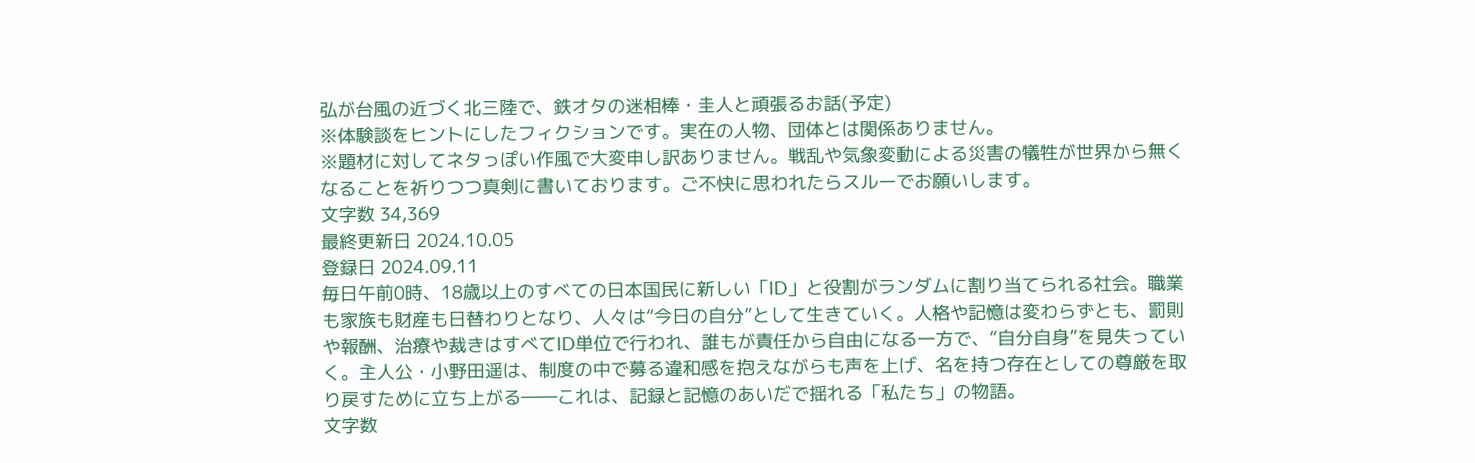弘が台風の近づく北三陸で、鉄オタの迷相棒・圭人と頑張るお話(予定)
※体験談をヒントにしたフィクションです。実在の人物、団体とは関係ありません。
※題材に対してネタっぽい作風で大変申し訳ありません。戦乱や気象変動による災害の犠牲が世界から無くなることを祈りつつ真剣に書いております。ご不快に思われたらスルーでお願いします。
文字数 34,369
最終更新日 2024.10.05
登録日 2024.09.11
毎日午前0時、18歳以上のすべての日本国民に新しい「ID」と役割がランダムに割り当てられる社会。職業も家族も財産も日替わりとなり、人々は“今日の自分”として生きていく。人格や記憶は変わらずとも、罰則や報酬、治療や裁きはすべてID単位で行われ、誰もが責任から自由になる一方で、“自分自身”を見失っていく。主人公・小野田遥は、制度の中で募る違和感を抱えながらも声を上げ、名を持つ存在としての尊厳を取り戻すために立ち上がる――これは、記録と記憶のあいだで揺れる「私たち」の物語。
文字数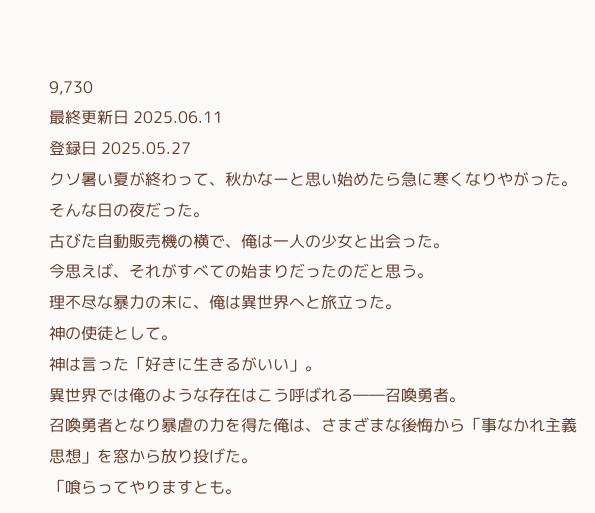9,730
最終更新日 2025.06.11
登録日 2025.05.27
クソ暑い夏が終わって、秋かなーと思い始めたら急に寒くなりやがった。
そんな日の夜だった。
古びた自動販売機の横で、俺は一人の少女と出会った。
今思えば、それがすべての始まりだったのだと思う。
理不尽な暴力の末に、俺は異世界へと旅立った。
神の使徒として。
神は言った「好きに生きるがいい」。
異世界では俺のような存在はこう呼ばれる――召喚勇者。
召喚勇者となり暴虐の力を得た俺は、さまざまな後悔から「事なかれ主義思想」を窓から放り投げた。
「喰らってやりますとも。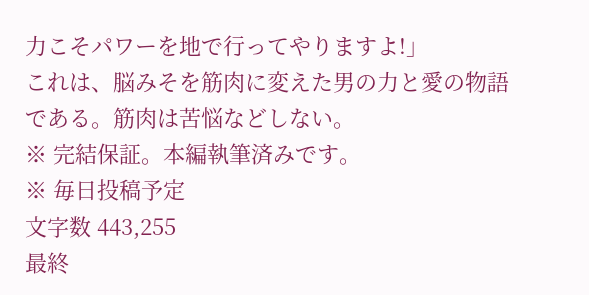力こそパワーを地で行ってやりますよ!」
これは、脳みそを筋肉に変えた男の力と愛の物語である。筋肉は苦悩などしない。
※ 完結保証。本編執筆済みです。
※ 毎日投稿予定
文字数 443,255
最終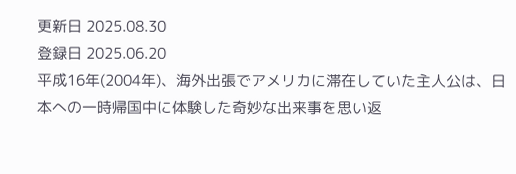更新日 2025.08.30
登録日 2025.06.20
平成16年(2004年)、海外出張でアメリカに滞在していた主人公は、日本への一時帰国中に体験した奇妙な出来事を思い返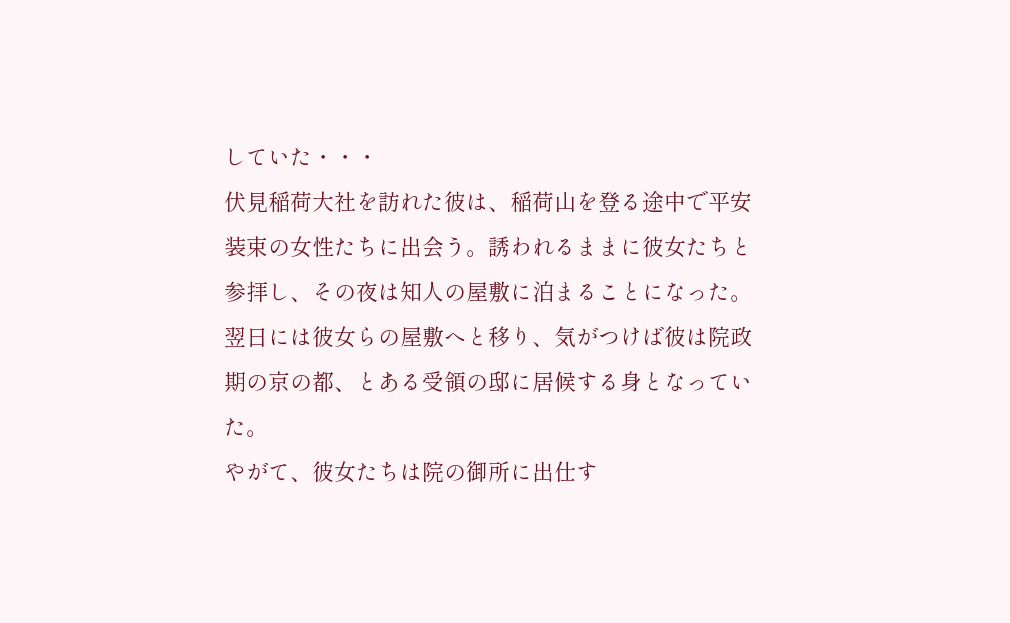していた・・・
伏見稲荷大社を訪れた彼は、稲荷山を登る途中で平安装束の女性たちに出会う。誘われるままに彼女たちと参拝し、その夜は知人の屋敷に泊まることになった。
翌日には彼女らの屋敷へと移り、気がつけば彼は院政期の京の都、とある受領の邸に居候する身となっていた。
やがて、彼女たちは院の御所に出仕す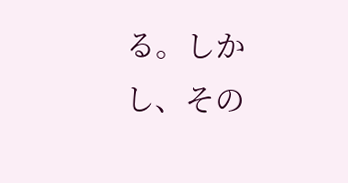る。しかし、その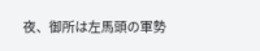夜、御所は左馬頭の軍勢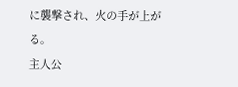に襲撃され、火の手が上がる。
主人公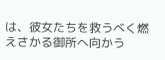は、彼女たちを救うべく燃えさかる御所へ向かう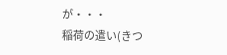が・・・
稲荷の遣い(きつ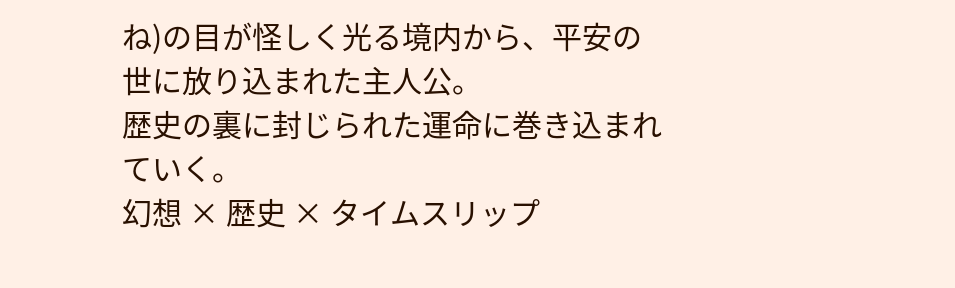ね)の目が怪しく光る境内から、平安の世に放り込まれた主人公。
歴史の裏に封じられた運命に巻き込まれていく。
幻想 × 歴史 × タイムスリップ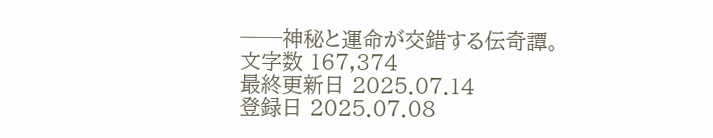──神秘と運命が交錯する伝奇譚。
文字数 167,374
最終更新日 2025.07.14
登録日 2025.07.08